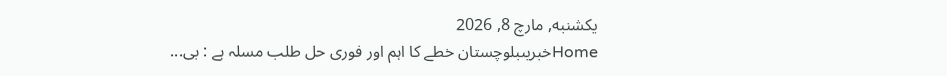یکشنبه, مارچ 8, 2026
Homeخبریںبلوچستان خطے کا اہم اور فوری حل طلب مسلہ ہے : بی...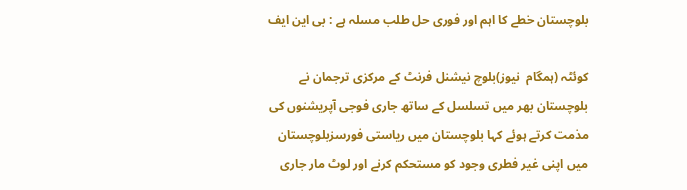بلوچستان خطے کا اہم اور فوری حل طلب مسلہ ہے : بی این ایف

کوئٹہ (ہمگام  نیوز)بلوچ نیشنل فرنٹ کے مرکزی ترجمان نے بلوچستان بھر میں تسلسل کے ساتھ جاری فوجی آپریشنوں کی مذمت کرتے ہوئے کہا بلوچستان میں ریاستی فورسزبلوچستان میں اپنی غیر فطری وجود کو مستحکم کرنے اور لوٹ مار جاری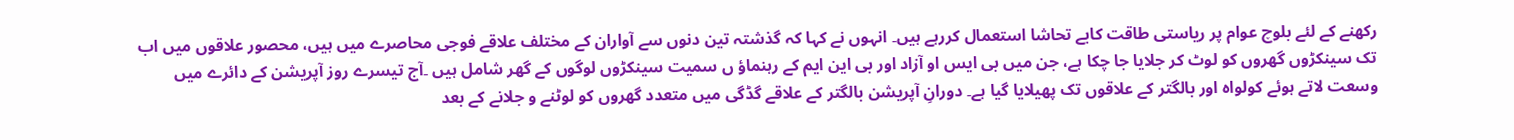رکھنے کے لئے بلوچ عوام پر ریاستی طاقت کابے تحاشا استعمال کررہے ہیں۔ انہوں نے کہا کہ گذشتہ تین دنوں سے آواران کے مختلف علاقے فوجی محاصرے میں ہیں، محصور علاقوں میں اب تک سینکڑوں گھروں کو لوٹ کر جلایا جا چکا ہے، جن میں بی ایس او آزاد اور بی این ایم کے رہنماؤ ں سمیت سینکڑوں لوگوں کے گھر شامل ہیں ۔آج تیسرے روز آپریشن کے دائرے میں وسعت لاتے ہوئے کولواہ اور بالگتر کے علاقوں تک پھیلایا گیا ہے۔ دورانِ آپریشن بالگتر کے علاقے گڈگی میں متعدد گھروں کو لوٹنے و جلانے کے بعد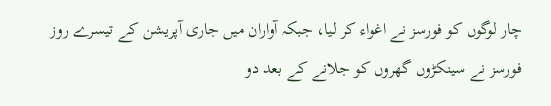چار لوگوں کو فورسز نے اغواء کر لیا، جبکہ آواران میں جاری آپریشن کے تیسرے روز فورسز نے سینکڑوں گھروں کو جلانے کے بعد دو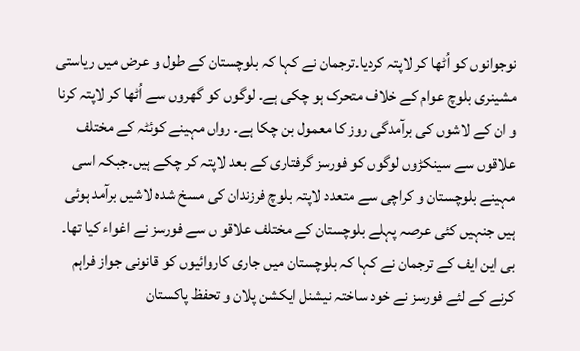نوجوانوں کو اُٹھا کر لاپتہ کردیا۔ترجمان نے کہا کہ بلوچستان کے طول و عرض میں ریاستی مشینری بلوچ عوام کے خلاف متحرک ہو چکی ہے۔ لوگوں کو گھروں سے اُٹھا کر لاپتہ کرنا و ان کے لاشوں کی برآمدگی روز کا معمول بن چکا ہے۔ رواں مہینے کوئٹہ کے مختلف علاقوں سے سینکڑوں لوگوں کو فورسز گرفتاری کے بعد لاپتہ کر چکے ہیں۔جبکہ اسی مہینے بلوچستان و کراچی سے متعدد لاپتہ بلوچ فرزندان کی مسخ شدہ لاشیں برآمد ہوئی ہیں جنہیں کئی عرصہ پہلے بلوچستان کے مختلف علاقو ں سے فورسز نے اغواء کیا تھا۔ بی این ایف کے ترجمان نے کہا کہ بلوچستان میں جاری کاروائیوں کو قانونی جواز فراہم کرنے کے لئے فورسز نے خود ساختہ نیشنل ایکشن پلان و تحفظ پاکستان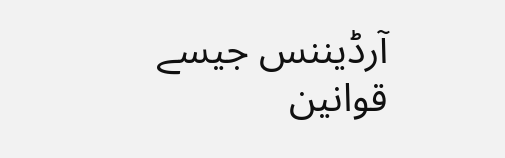آرڈیننس جیسے قوانین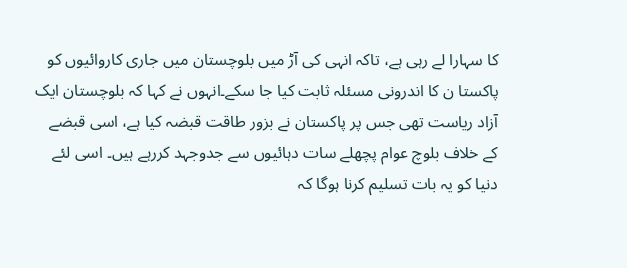کا سہارا لے رہی ہے، تاکہ انہی کی آڑ میں بلوچستان میں جاری کاروائیوں کو پاکستا ن کا اندرونی مسئلہ ثابت کیا جا سکے۔انہوں نے کہا کہ بلوچستان ایک آزاد ریاست تھی جس پر پاکستان نے بزور طاقت قبضہ کیا ہے، اسی قبضے کے خلاف بلوچ عوام پچھلے سات دہائیوں سے جدوجہد کررہے ہیں۔ اسی لئے دنیا کو یہ بات تسلیم کرنا ہوگا کہ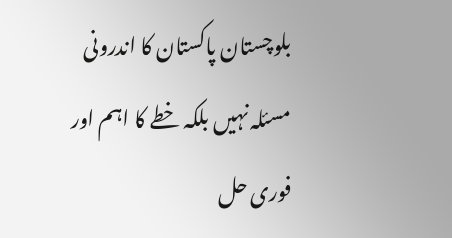بلوچستان پاکستان کا اندرونی مسئلہ نہیں بلکہ خطے کا اہم اور فوری حل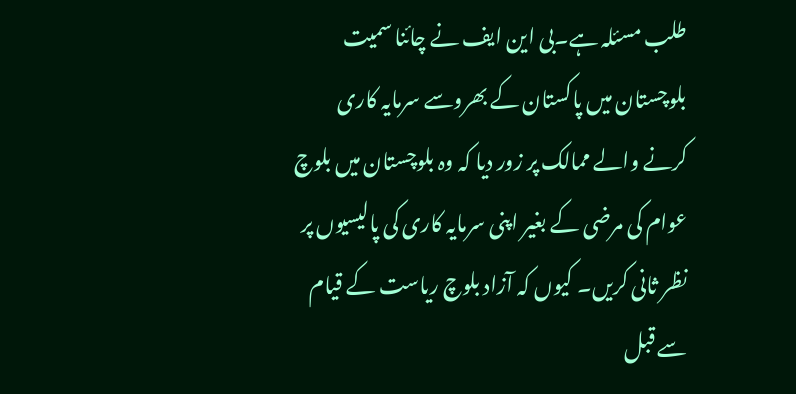طلب مسئلہ ہے۔بی این ایف نے چائنا سمیت بلوچستان میں پاکستان کے بھروسے سرمایہ کاری کرنے والے ممالک پر زور دیا کہ وہ بلوچستان میں بلوچ عوام کی مرضی کے بغیر اپنی سرمایہ کاری کی پالیسیوں پر نظر ثانی کریں۔ کیوں کہ آزاد بلوچ ریاست کے قیام سے قبل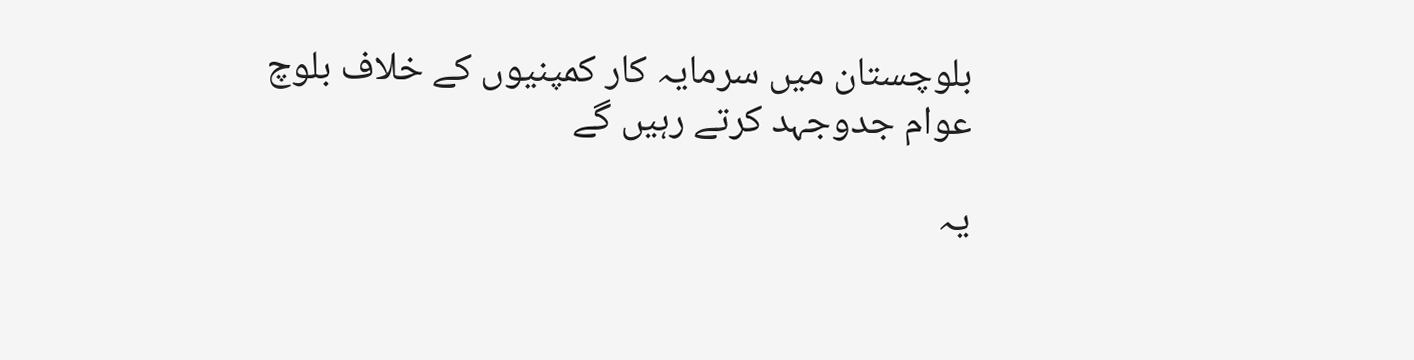بلوچستان میں سرمایہ کار کمپنیوں کے خلاف بلوچ عوام جدوجہد کرتے رہیں گے

یہ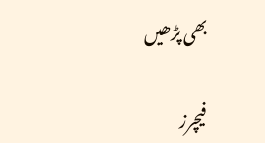بھی پڑھیں

فیچرز